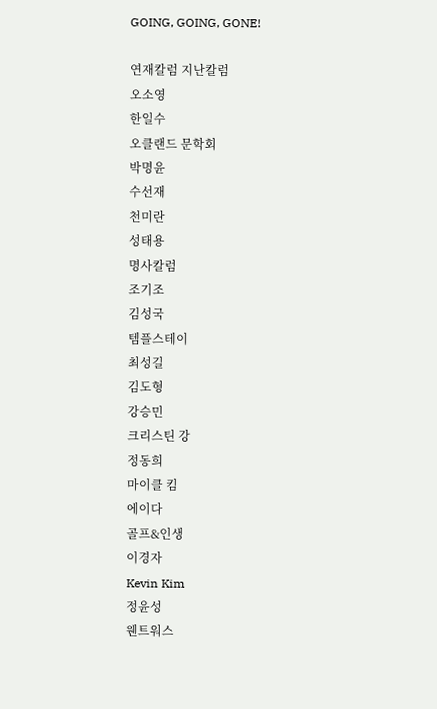GOING, GOING, GONE!

연재칼럼 지난칼럼
오소영
한일수
오클랜드 문학회
박명윤
수선재
천미란
성태용
명사칼럼
조기조
김성국
템플스테이
최성길
김도형
강승민
크리스틴 강
정동희
마이클 킴
에이다
골프&인생
이경자
Kevin Kim
정윤성
웬트워스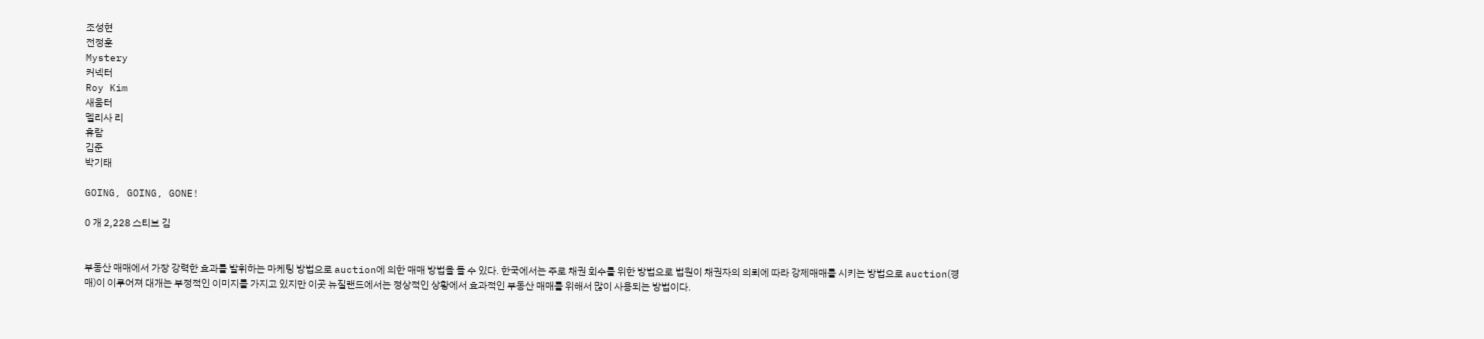조성현
전정훈
Mystery
커넥터
Roy Kim
새움터
멜리사 리
휴람
김준
박기태

GOING, GOING, GONE!

0 개 2,228 스티브 김


부동산 매매에서 가장 강력한 효과를 발휘하는 마케팅 방법으로 auction에 의한 매매 방법을 들 수 있다. 한국에서는 주로 채권 회수를 위한 방법으로 법원이 채권자의 의뢰에 따라 강제매매를 시키는 방법으로 auction(경매)이 이루어져 대개는 부정적인 이미지를 가지고 있지만 이곳 뉴질랜드에서는 정상적인 상황에서 효과적인 부동산 매매를 위해서 많이 사용되는 방법이다.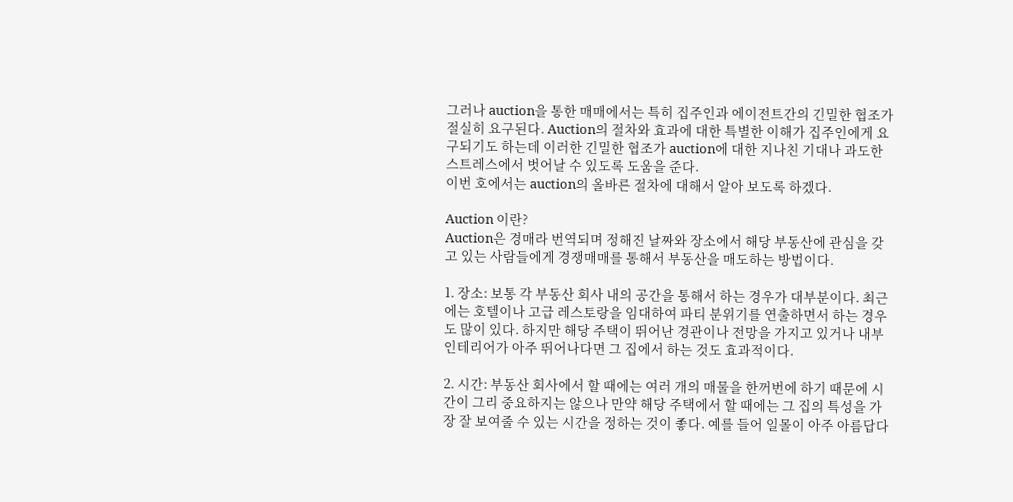그러나 auction을 통한 매매에서는 특히 집주인과 에이전트간의 긴밀한 협조가 절실히 요구된다. Auction의 절차와 효과에 대한 특별한 이해가 집주인에게 요구되기도 하는데 이러한 긴밀한 협조가 auction에 대한 지나친 기대나 과도한 스트레스에서 벗어날 수 있도록 도움을 준다.
이번 호에서는 auction의 올바른 절차에 대해서 알아 보도록 하겠다.

Auction 이란?
Auction은 경매라 번역되며 정해진 날짜와 장소에서 해당 부동산에 관심을 갖고 있는 사람들에게 경쟁매매를 통해서 부동산을 매도하는 방법이다.

1. 장소: 보통 각 부동산 회사 내의 공간을 통해서 하는 경우가 대부분이다. 최근에는 호텔이나 고급 레스토랑을 임대하여 파티 분위기를 연출하면서 하는 경우도 많이 있다. 하지만 해당 주택이 뛰어난 경관이나 전망을 가지고 있거나 내부 인테리어가 아주 뛰어나다면 그 집에서 하는 것도 효과적이다.

2. 시간: 부동산 회사에서 할 때에는 여러 개의 매물을 한꺼번에 하기 때문에 시간이 그리 중요하지는 않으나 만약 해당 주택에서 할 때에는 그 집의 특성을 가장 잘 보여줄 수 있는 시간을 정하는 것이 좋다. 예를 들어 일몰이 아주 아름답다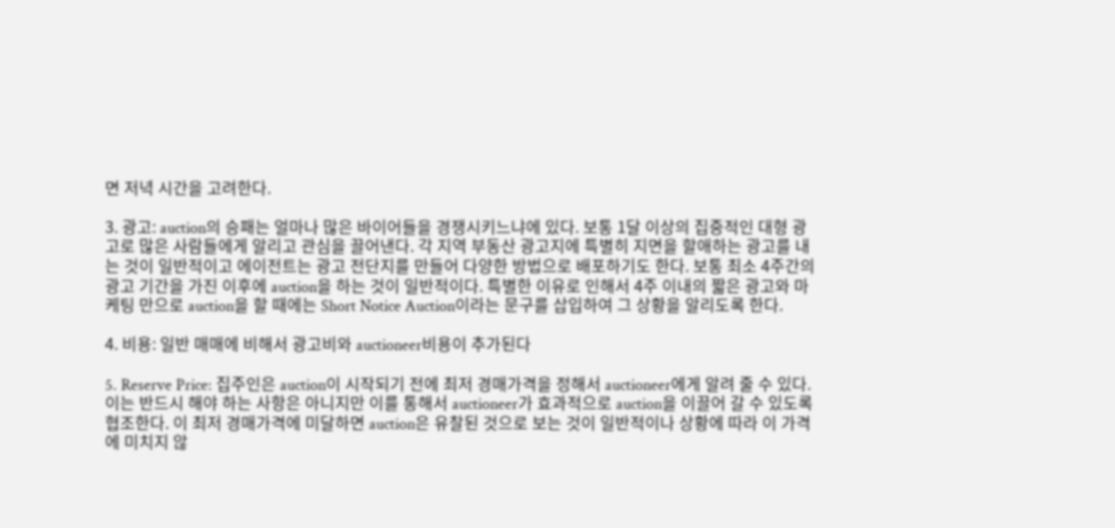면 저녁 시간을 고려한다.

3. 광고: auction의 승패는 얼마나 많은 바이어들을 경쟁시키느냐에 있다. 보통 1달 이상의 집중적인 대형 광고로 많은 사람들에게 알리고 관심을 끌어낸다. 각 지역 부동산 광고지에 특별히 지면을 할애하는 광고를 내는 것이 일반적이고 에이전트는 광고 전단지를 만들어 다양한 방법으로 배포하기도 한다. 보통 최소 4주간의 광고 기간을 가진 이후에 auction을 하는 것이 일반적이다. 특별한 이유로 인해서 4주 이내의 짧은 광고와 마케팅 만으로 auction을 할 때에는 Short Notice Auction이라는 문구를 삽입하여 그 상황을 알리도록 한다.

4. 비용: 일반 매매에 비해서 광고비와 auctioneer비용이 추가된다

5. Reserve Price: 집주인은 auction이 시작되기 전에 최저 경매가격을 정해서 auctioneer에게 알려 줄 수 있다. 이는 반드시 해야 하는 사항은 아니지만 이를 통해서 auctioneer가 효과적으로 auction을 이끌어 갈 수 있도록 협조한다. 이 최저 경매가격에 미달하면 auction은 유찰된 것으로 보는 것이 일반적이나 상황에 따라 이 가격에 미치지 않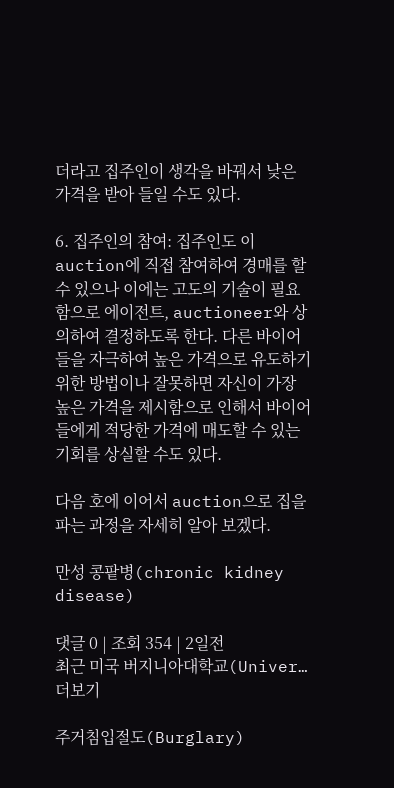더라고 집주인이 생각을 바꿔서 낮은 가격을 받아 들일 수도 있다.

6. 집주인의 참여: 집주인도 이 auction에 직접 참여하여 경매를 할 수 있으나 이에는 고도의 기술이 필요함으로 에이전트, auctioneer와 상의하여 결정하도록 한다. 다른 바이어들을 자극하여 높은 가격으로 유도하기 위한 방법이나 잘못하면 자신이 가장 높은 가격을 제시함으로 인해서 바이어들에게 적당한 가격에 매도할 수 있는 기회를 상실할 수도 있다.

다음 호에 이어서 auction으로 집을 파는 과정을 자세히 알아 보겠다.

만성 콩팥병(chronic kidney disease)

댓글 0 | 조회 354 | 2일전
최근 미국 버지니아대학교(Univer… 더보기

주거침입절도(Burglary)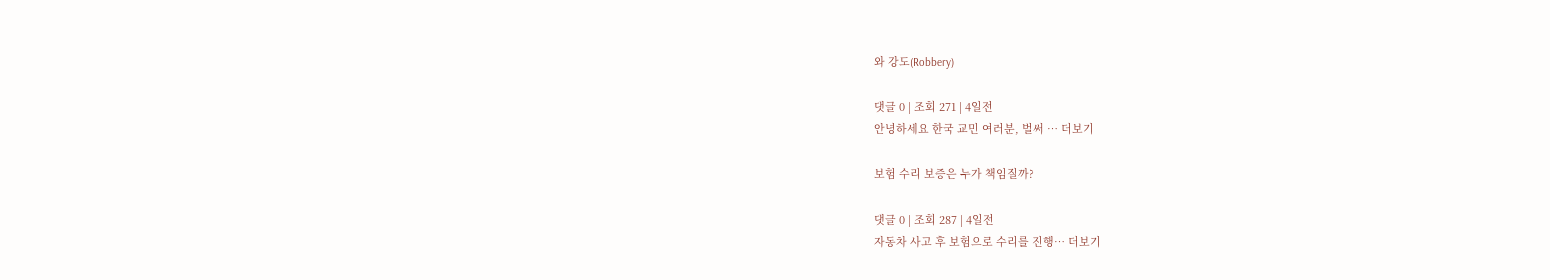와 강도(Robbery)

댓글 0 | 조회 271 | 4일전
안녕하세요 한국 교민 여러분, 벌써 … 더보기

보험 수리 보증은 누가 책임질까?

댓글 0 | 조회 287 | 4일전
자동차 사고 후 보험으로 수리를 진행… 더보기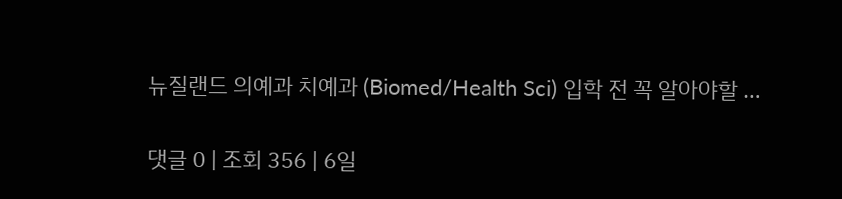뉴질랜드 의예과 치예과 (Biomed/Health Sci) 입학 전 꼭 알아야할 …

댓글 0 | 조회 356 | 6일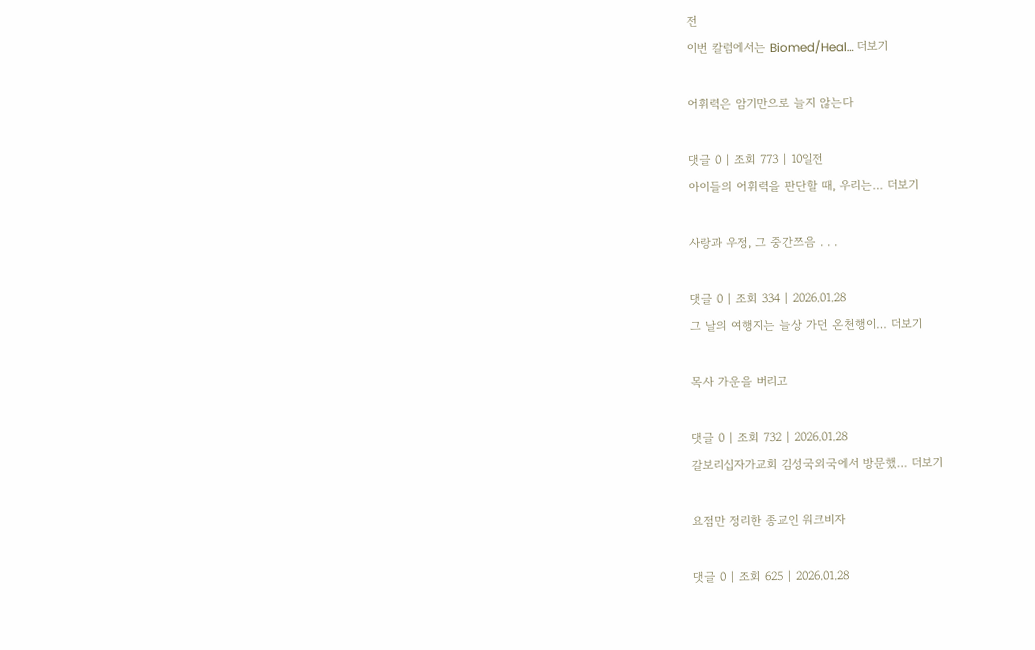전
이번 칼럼에서는 Biomed/Heal… 더보기

어휘력은 암기만으로 늘지 않는다

댓글 0 | 조회 773 | 10일전
아이들의 어휘력을 판단할 때, 우리는… 더보기

사랑과 우정, 그 중간쯔음 . . .

댓글 0 | 조회 334 | 2026.01.28
그 날의 여행지는 늘상 가던 온천행이… 더보기

목사 가운을 버리고

댓글 0 | 조회 732 | 2026.01.28
갈보리십자가교회 김성국외국에서 방문했… 더보기

요점만 정리한 종교인 워크비자

댓글 0 | 조회 625 | 2026.01.28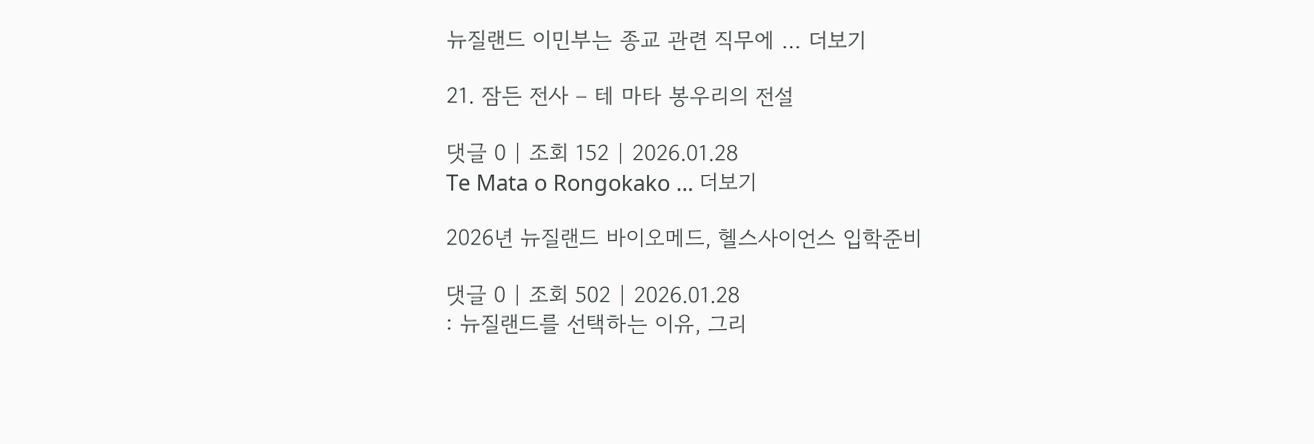뉴질랜드 이민부는 종교 관련 직무에 … 더보기

21. 잠든 전사 – 테 마타 봉우리의 전설

댓글 0 | 조회 152 | 2026.01.28
Te Mata o Rongokako … 더보기

2026년 뉴질랜드 바이오메드, 헬스사이언스 입학준비

댓글 0 | 조회 502 | 2026.01.28
: 뉴질랜드를 선택하는 이유, 그리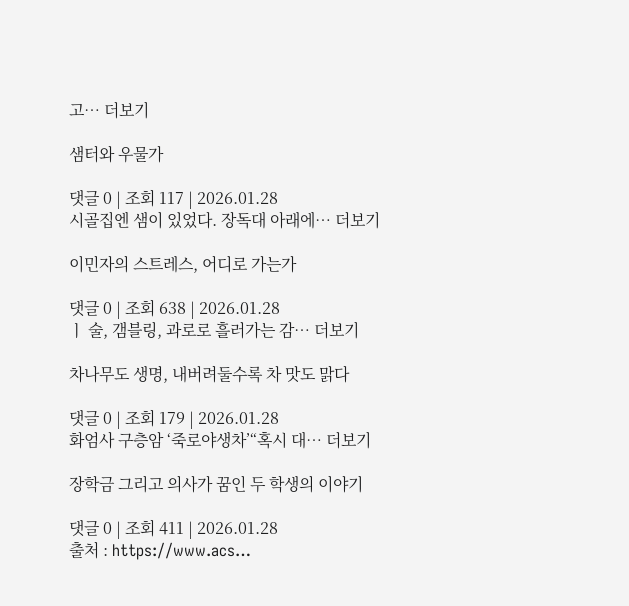고… 더보기

샘터와 우물가

댓글 0 | 조회 117 | 2026.01.28
시골집엔 샘이 있었다. 장독대 아래에… 더보기

이민자의 스트레스, 어디로 가는가

댓글 0 | 조회 638 | 2026.01.28
ㅣ 술, 갬블링, 과로로 흘러가는 감… 더보기

차나무도 생명, 내버려둘수록 차 맛도 맑다

댓글 0 | 조회 179 | 2026.01.28
화엄사 구층암 ‘죽로야생차’“혹시 대… 더보기

장학금 그리고 의사가 꿈인 두 학생의 이야기

댓글 0 | 조회 411 | 2026.01.28
출처 : https://www.acs…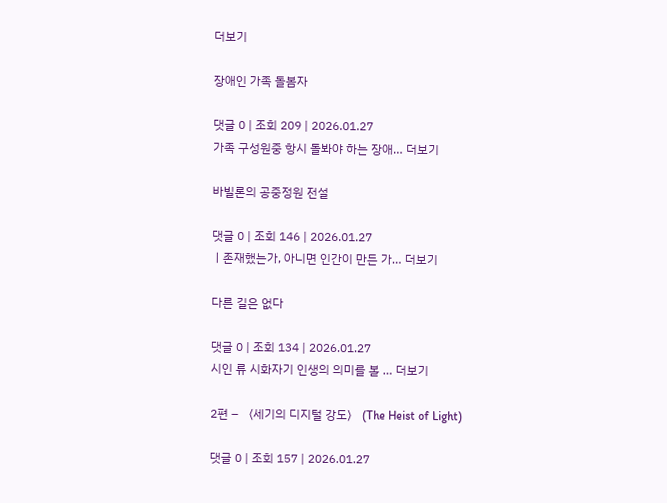더보기

장애인 가족 돌봄자

댓글 0 | 조회 209 | 2026.01.27
가족 구성원중 항시 돌봐야 하는 장애… 더보기

바빌론의 공중정원 전설

댓글 0 | 조회 146 | 2026.01.27
ㅣ존재했는가, 아니면 인간이 만든 가… 더보기

다른 길은 없다

댓글 0 | 조회 134 | 2026.01.27
시인 류 시화자기 인생의 의미를 볼 … 더보기

2편 – 〈세기의 디지털 강도〉 (The Heist of Light)

댓글 0 | 조회 157 | 2026.01.27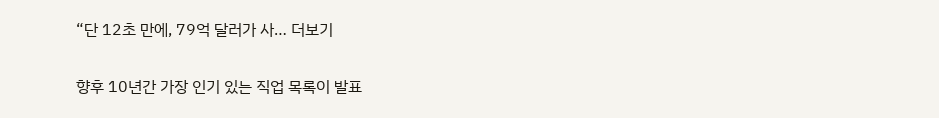“단 12초 만에, 79억 달러가 사… 더보기

향후 10년간 가장 인기 있는 직업 목록이 발표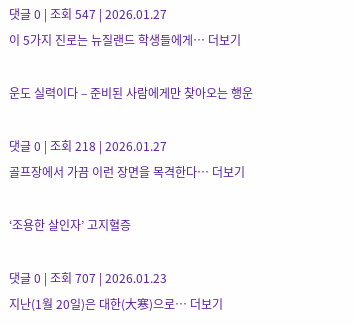댓글 0 | 조회 547 | 2026.01.27
이 5가지 진로는 뉴질랜드 학생들에게… 더보기

운도 실력이다 – 준비된 사람에게만 찾아오는 행운

댓글 0 | 조회 218 | 2026.01.27
골프장에서 가끔 이런 장면을 목격한다… 더보기

‘조용한 살인자’ 고지혈증

댓글 0 | 조회 707 | 2026.01.23
지난(1월 20일)은 대한(大寒)으로… 더보기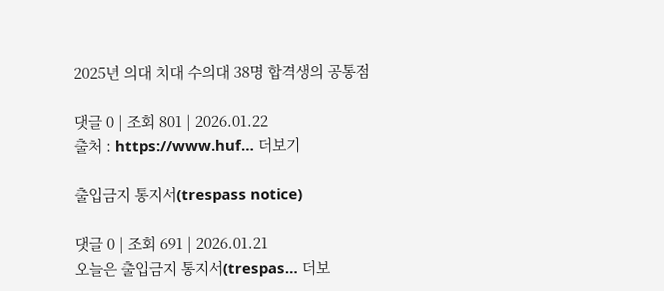2025년 의대 치대 수의대 38명 합격생의 공통점

댓글 0 | 조회 801 | 2026.01.22
출처 : https://www.huf… 더보기

출입금지 통지서(trespass notice)

댓글 0 | 조회 691 | 2026.01.21
오늘은 출입금지 통지서(trespas… 더보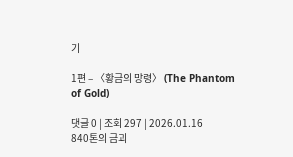기

1편 – 〈황금의 망령〉 (The Phantom of Gold)

댓글 0 | 조회 297 | 2026.01.16
840톤의 금괴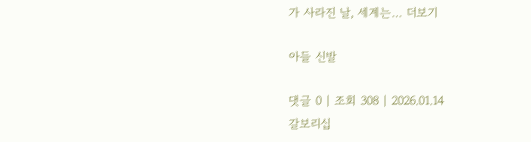가 사라진 날, 세계는… 더보기

아들 신발

댓글 0 | 조회 308 | 2026.01.14
갈보리십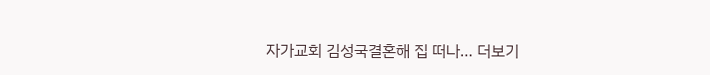자가교회 김성국결혼해 집 떠나… 더보기